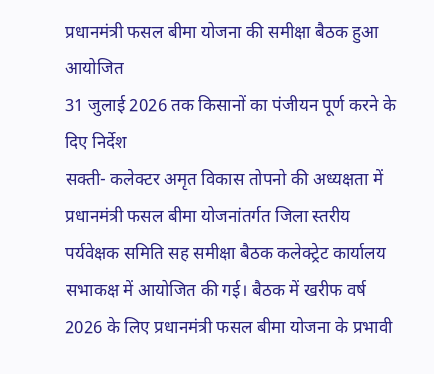प्रधानमंत्री फसल बीमा योजना की समीक्षा बैठक हुआ आयोजित
31 जुलाई 2026 तक किसानों का पंजीयन पूर्ण करने के दिए निर्देश
सक्ती- कलेक्टर अमृत विकास तोपनो की अध्यक्षता में प्रधानमंत्री फसल बीमा योजनांतर्गत जिला स्तरीय पर्यवेक्षक समिति सह समीक्षा बैठक कलेक्ट्रेट कार्यालय सभाकक्ष में आयोजित की गई। बैठक में खरीफ वर्ष 2026 के लिए प्रधानमंत्री फसल बीमा योजना के प्रभावी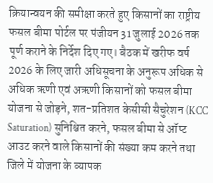क्रियान्वयन की समीक्षा करते हुए किसानों का राष्ट्रीय फसल बीमा पोर्टल पर पंजीयन 31 जुलाई 2026 तक पूर्ण कराने के निर्देश दिए गए। बैठक में खरीफ वर्ष 2026 के लिए जारी अधिसूचना के अनुरूप अधिक से अधिक ऋणी एवं अऋणी किसानों को फसल बीमा योजना से जोड़ने, शत-प्रतिशत केसीसी सैचुरेशन (KCC Saturation) सुनिश्चित करने, फसल बीमा से ऑप्ट आउट करने वाले किसानों की संख्या कम करने तथा जिले में योजना के व्यापक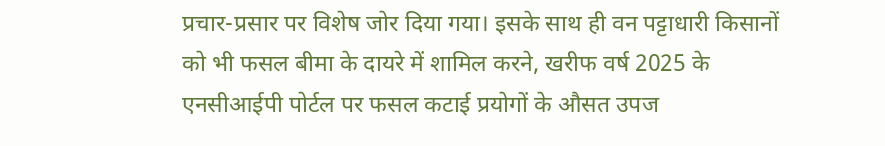प्रचार-प्रसार पर विशेष जोर दिया गया। इसके साथ ही वन पट्टाधारी किसानों को भी फसल बीमा के दायरे में शामिल करने, खरीफ वर्ष 2025 के एनसीआईपी पोर्टल पर फसल कटाई प्रयोगों के औसत उपज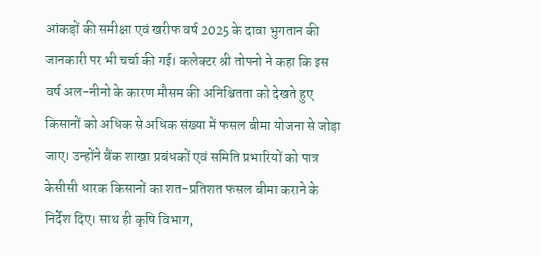आंकड़ों की समीक्षा एवं खरीफ वर्ष 2025 के दावा भुगतान की जानकारी पर भी चर्चा की गई। कलेक्टर श्री तोपनो ने कहा कि इस वर्ष अल-नीनो के कारण मौसम की अनिश्चितता को देखते हुए किसानों को अधिक से अधिक संख्या में फसल बीमा योजना से जोड़ा जाए। उन्होंने बैंक शाखा प्रबंधकों एवं समिति प्रभारियों को पात्र केसीसी धारक किसानों का शत-प्रतिशत फसल बीमा कराने के निर्देश दिए। साथ ही कृषि विभाग,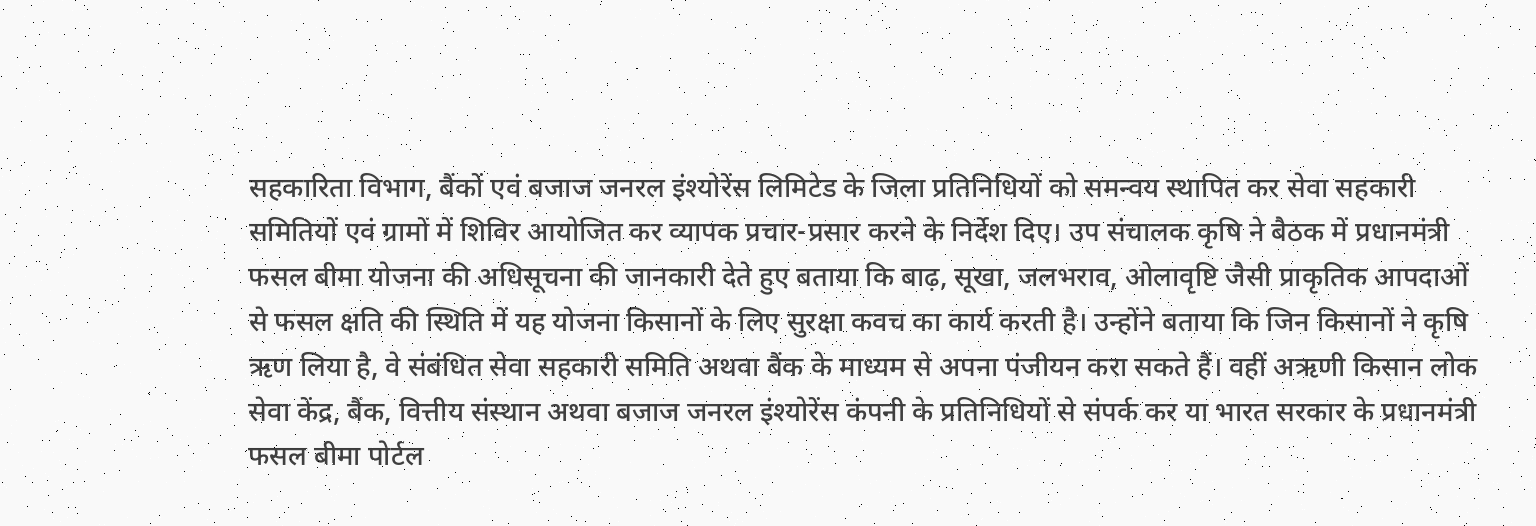सहकारिता विभाग, बैंकों एवं बजाज जनरल इंश्योरेंस लिमिटेड के जिला प्रतिनिधियों को समन्वय स्थापित कर सेवा सहकारी समितियों एवं ग्रामों में शिविर आयोजित कर व्यापक प्रचार-प्रसार करने के निर्देश दिए। उप संचालक कृषि ने बैठक में प्रधानमंत्री फसल बीमा योजना की अधिसूचना की जानकारी देते हुए बताया कि बाढ़, सूखा, जलभराव, ओलावृष्टि जैसी प्राकृतिक आपदाओं से फसल क्षति की स्थिति में यह योजना किसानों के लिए सुरक्षा कवच का कार्य करती है। उन्होंने बताया कि जिन किसानों ने कृषि ऋण लिया है, वे संबंधित सेवा सहकारी समिति अथवा बैंक के माध्यम से अपना पंजीयन करा सकते हैं। वहीं अऋणी किसान लोक सेवा केंद्र, बैंक, वित्तीय संस्थान अथवा बजाज जनरल इंश्योरेंस कंपनी के प्रतिनिधियों से संपर्क कर या भारत सरकार के प्रधानमंत्री फसल बीमा पोर्टल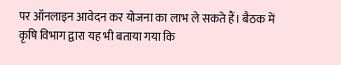पर ऑनलाइन आवेदन कर योजना का लाभ ले सकते हैं। बैठक में कृषि विभाग द्वारा यह भी बताया गया कि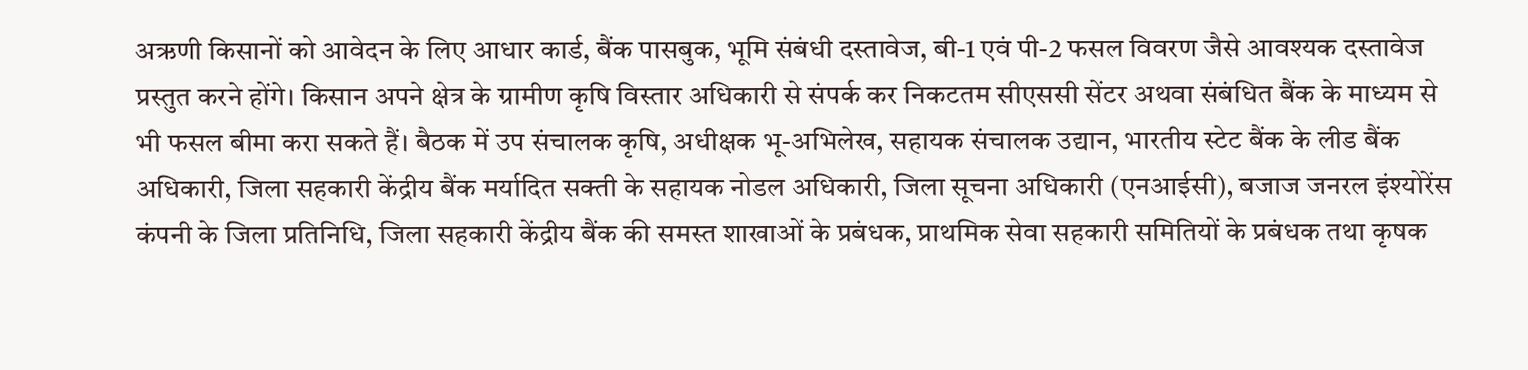अऋणी किसानों को आवेदन के लिए आधार कार्ड, बैंक पासबुक, भूमि संबंधी दस्तावेज, बी-1 एवं पी-2 फसल विवरण जैसे आवश्यक दस्तावेज प्रस्तुत करने होंगे। किसान अपने क्षेत्र के ग्रामीण कृषि विस्तार अधिकारी से संपर्क कर निकटतम सीएससी सेंटर अथवा संबंधित बैंक के माध्यम से भी फसल बीमा करा सकते हैं। बैठक में उप संचालक कृषि, अधीक्षक भू-अभिलेख, सहायक संचालक उद्यान, भारतीय स्टेट बैंक के लीड बैंक अधिकारी, जिला सहकारी केंद्रीय बैंक मर्यादित सक्ती के सहायक नोडल अधिकारी, जिला सूचना अधिकारी (एनआईसी), बजाज जनरल इंश्योरेंस कंपनी के जिला प्रतिनिधि, जिला सहकारी केंद्रीय बैंक की समस्त शाखाओं के प्रबंधक, प्राथमिक सेवा सहकारी समितियों के प्रबंधक तथा कृषक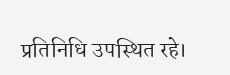प्रतिनिधि उपस्थित रहे।